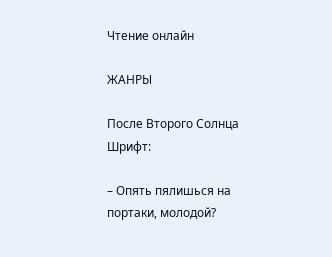Чтение онлайн

ЖАНРЫ

После Второго Солнца
Шрифт:

– Опять пялишься на портаки, молодой?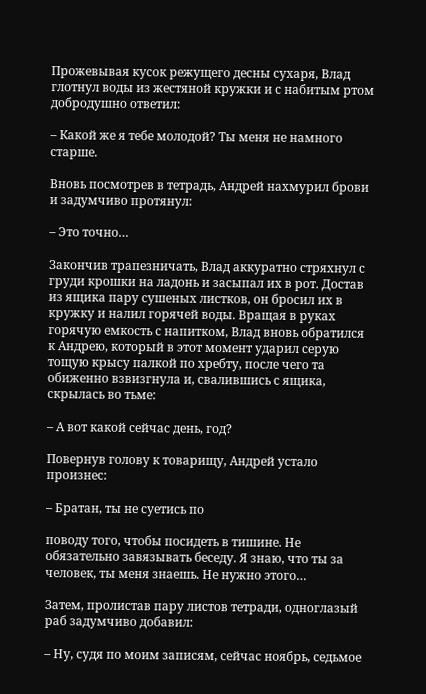Прожевывая кусок режущего десны сухаря, Влад глотнул воды из жестяной кружки и с набитым ртом добродушно ответил:

– Какой же я тебе молодой? Ты меня не намного старше.

Вновь посмотрев в тетрадь, Андрей нахмурил брови и задумчиво протянул:

– Это точно…

Закончив трапезничать, Влад аккуратно стряхнул с груди крошки на ладонь и засыпал их в рот. Достав из ящика пару сушеных листков, он бросил их в кружку и налил горячей воды. Вращая в руках горячую емкость с напитком, Влад вновь обратился к Андрею, который в этот момент ударил серую тощую крысу палкой по хребту, после чего та обиженно взвизгнула и, свалившись с ящика, скрылась во тьме:

– А вот какой сейчас день, год?

Повернув голову к товарищу, Андрей устало произнес:

– Братан, ты не суетись по

поводу того, чтобы посидеть в тишине. Не обязательно завязывать беседу. Я знаю, что ты за человек, ты меня знаешь. Не нужно этого…

Затем, пролистав пару листов тетради, одноглазый раб задумчиво добавил:

– Ну, судя по моим записям, сейчас ноябрь, седьмое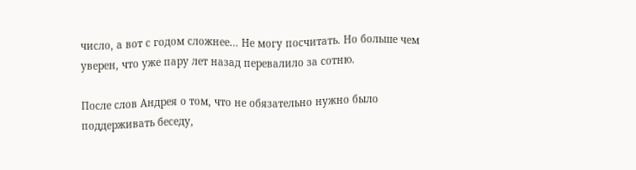число, а вот с годом сложнее… Не могу посчитать. Но больше чем уверен, что уже пару лет назад перевалило за сотню.

После слов Андрея о том, что не обязательно нужно было поддерживать беседу,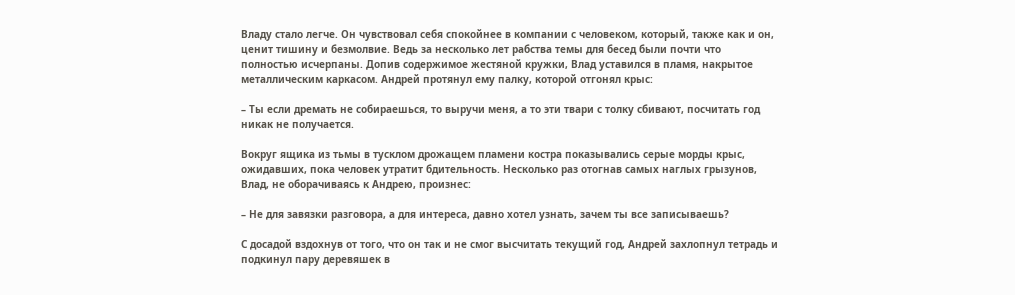Владу стало легче. Он чувствовал себя спокойнее в компании с человеком, который, также как и он, ценит тишину и безмолвие. Ведь за несколько лет рабства темы для бесед были почти что полностью исчерпаны. Допив содержимое жестяной кружки, Влад уставился в пламя, накрытое металлическим каркасом. Андрей протянул ему палку, которой отгонял крыс:

– Ты если дремать не собираешься, то выручи меня, а то эти твари с толку сбивают, посчитать год никак не получается.

Вокруг ящика из тьмы в тусклом дрожащем пламени костра показывались серые морды крыс, ожидавших, пока человек утратит бдительность. Несколько раз отогнав самых наглых грызунов, Влад, не оборачиваясь к Андрею, произнес:

– Не для завязки разговора, а для интереса, давно хотел узнать, зачем ты все записываешь?

С досадой вздохнув от того, что он так и не смог высчитать текущий год, Андрей захлопнул тетрадь и подкинул пару деревяшек в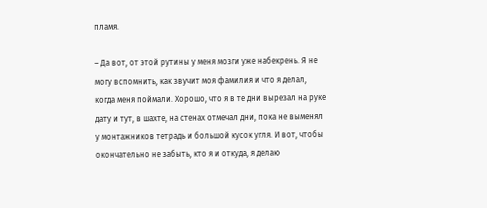пламя.

– Да вот, от этой рутины у меня мозги уже набекрень. Я не могу вспомнить, как звучит моя фамилия и что я делал, когда меня поймали. Хорошо, что я в те дни вырезал на руке дату и тут, в шахте, на стенах отмечал дни, пока не выменял у монтажников тетрадь и большой кусок угля. И вот, чтобы окончательно не забыть, кто я и откуда, я делаю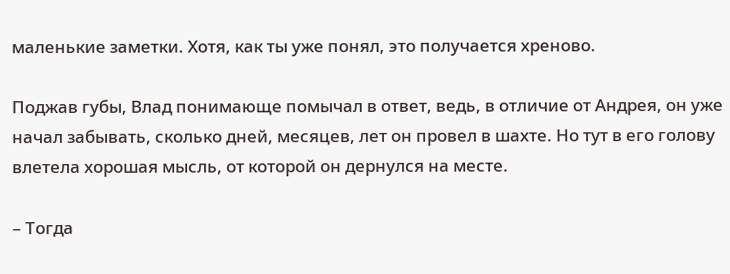маленькие заметки. Хотя, как ты уже понял, это получается хреново.

Поджав губы, Влад понимающе помычал в ответ, ведь, в отличие от Андрея, он уже начал забывать, сколько дней, месяцев, лет он провел в шахте. Но тут в его голову влетела хорошая мысль, от которой он дернулся на месте.

– Тогда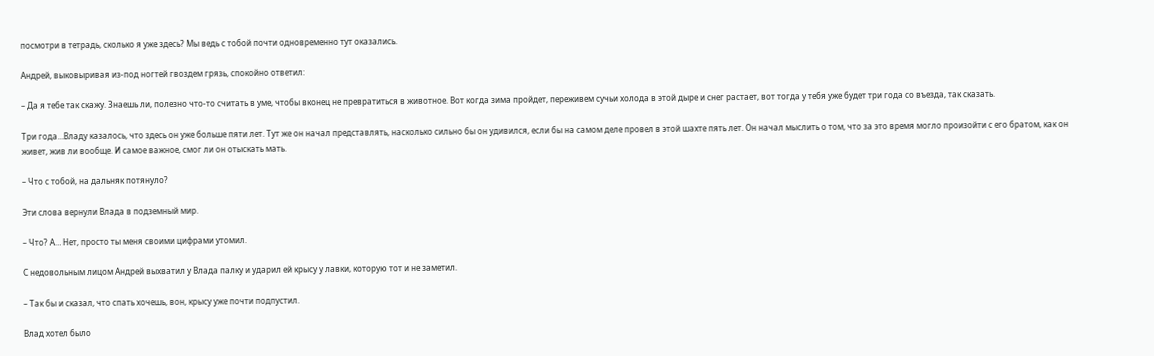посмотри в тетрадь, сколько я уже здесь? Мы ведь с тобой почти одновременно тут оказались.

Андрей, выковыривая из-под ногтей гвоздем грязь, спокойно ответил:

– Да я тебе так скажу. Знаешь ли, полезно что-то считать в уме, чтобы вконец не превратиться в животное. Вот когда зима пройдет, переживем сучьи холода в этой дыре и снег растает, вот тогда у тебя уже будет три года со въезда, так сказать.

Три года…Владу казалось, что здесь он уже больше пяти лет. Тут же он начал представлять, насколько сильно бы он удивился, если бы на самом деле провел в этой шахте пять лет. Он начал мыслить о том, что за это время могло произойти с его братом, как он живет, жив ли вообще. И самое важное, смог ли он отыскать мать.

– Что с тобой, на дальняк потянуло?

Эти слова вернули Влада в подземный мир.

– Что? А… Нет, просто ты меня своими цифрами утомил.

С недовольным лицом Андрей выхватил у Влада палку и ударил ей крысу у лавки, которую тот и не заметил.

– Так бы и сказал, что спать хочешь, вон, крысу уже почти подпустил.

Влад хотел было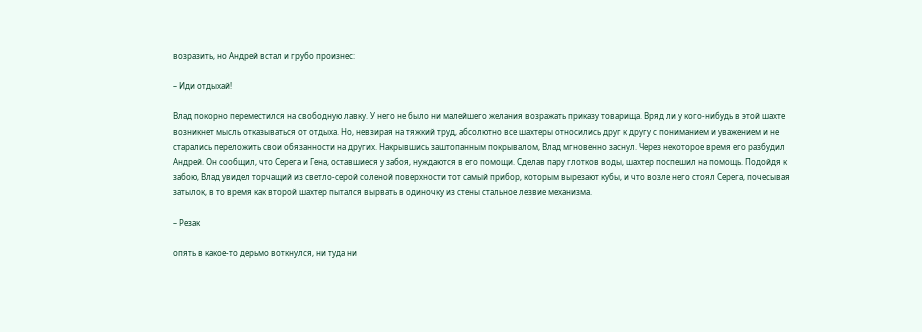возразить, но Андрей встал и грубо произнес:

– Иди отдыхай!

Влад покорно переместился на свободную лавку. У него не было ни малейшего желания возражать приказу товарища. Вряд ли у кого-нибудь в этой шахте возникнет мысль отказываться от отдыха. Но, невзирая на тяжкий труд, абсолютно все шахтеры относились друг к другу с пониманием и уважением и не старались переложить свои обязанности на других. Накрывшись заштопанным покрывалом, Влад мгновенно заснул. Через некоторое время его разбудил Андрей. Он сообщил, что Серега и Гена, оставшиеся у забоя, нуждаются в его помощи. Сделав пару глотков воды, шахтер поспешил на помощь. Подойдя к забою, Влад увидел торчащий из светло-серой соленой поверхности тот самый прибор, которым вырезают кубы, и что возле него стоял Серега, почесывая затылок, в то время как второй шахтер пытался вырвать в одиночку из стены стальное лезвие механизма.

– Резак

опять в какое-то дерьмо воткнулся, ни туда ни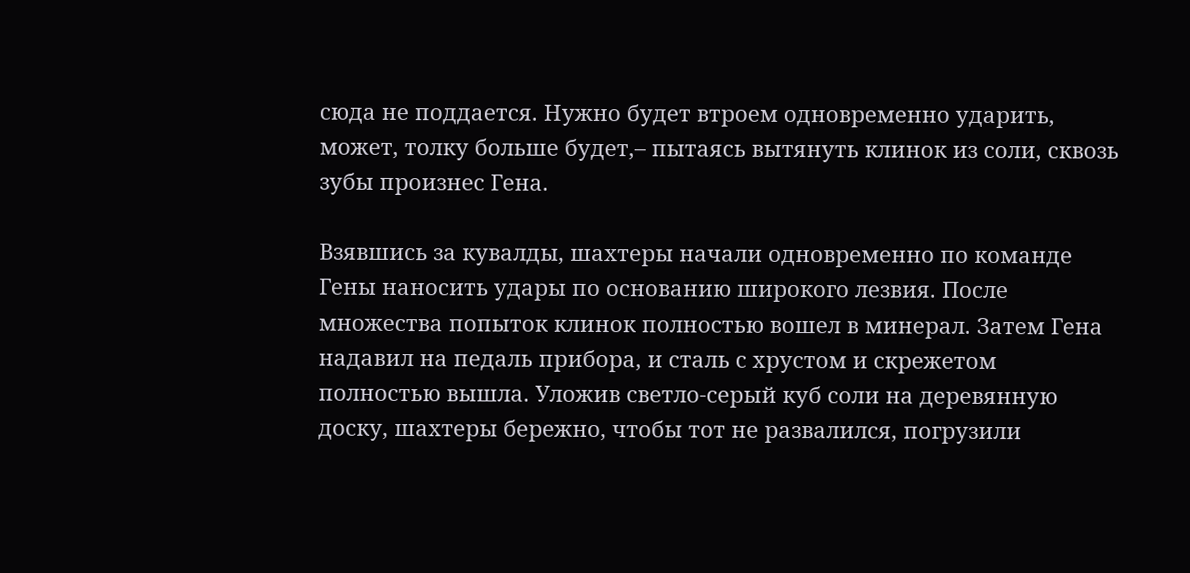сюда не поддается. Нужно будет втроем одновременно ударить, может, толку больше будет,– пытаясь вытянуть клинок из соли, сквозь зубы произнес Гена.

Взявшись за кувалды, шахтеры начали одновременно по команде Гены наносить удары по основанию широкого лезвия. После множества попыток клинок полностью вошел в минерал. Затем Гена надавил на педаль прибора, и сталь с хрустом и скрежетом полностью вышла. Уложив светло-серый куб соли на деревянную доску, шахтеры бережно, чтобы тот не развалился, погрузили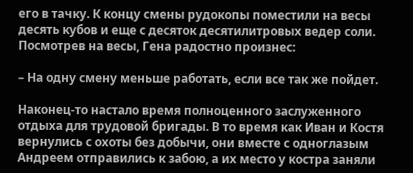его в тачку. К концу смены рудокопы поместили на весы десять кубов и еще с десяток десятилитровых ведер соли. Посмотрев на весы, Гена радостно произнес:

– На одну смену меньше работать, если все так же пойдет.

Наконец-то настало время полноценного заслуженного отдыха для трудовой бригады. В то время как Иван и Костя вернулись с охоты без добычи, они вместе с одноглазым Андреем отправились к забою, а их место у костра заняли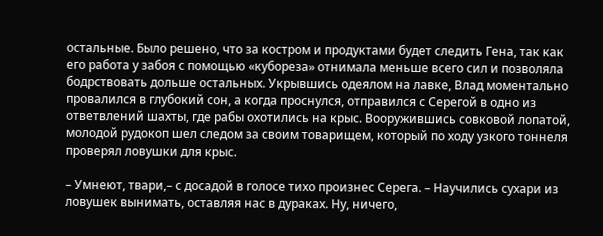остальные. Было решено, что за костром и продуктами будет следить Гена, так как его работа у забоя с помощью «кубореза» отнимала меньше всего сил и позволяла бодрствовать дольше остальных. Укрывшись одеялом на лавке, Влад моментально провалился в глубокий сон, а когда проснулся, отправился с Серегой в одно из ответвлений шахты, где рабы охотились на крыс. Вооружившись совковой лопатой, молодой рудокоп шел следом за своим товарищем, который по ходу узкого тоннеля проверял ловушки для крыс.

– Умнеют, твари,– с досадой в голосе тихо произнес Серега. – Научились сухари из ловушек вынимать, оставляя нас в дураках. Ну, ничего,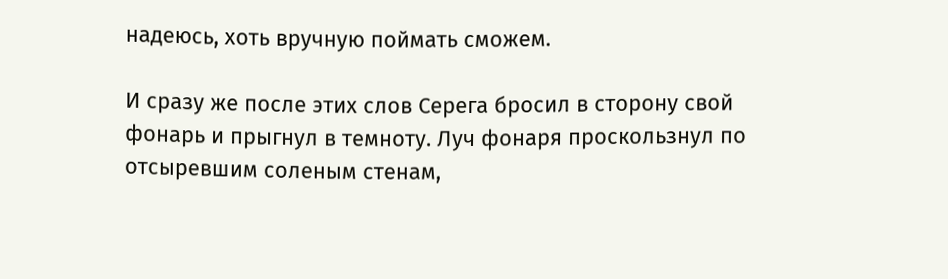надеюсь, хоть вручную поймать сможем.

И сразу же после этих слов Серега бросил в сторону свой фонарь и прыгнул в темноту. Луч фонаря проскользнул по отсыревшим соленым стенам,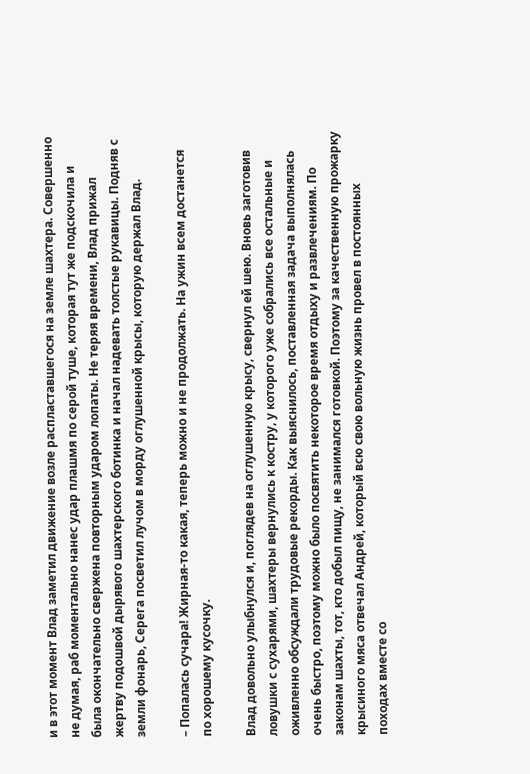и в этот момент Влад заметил движение возле распластавшегося на земле шахтера. Совершенно не думая, раб моментально нанес удар плашмя по серой туше, которая тут же подскочила и была окончательно свержена повторным ударом лопаты. Не теряя времени, Влад прижал жертву подошвой дырявого шахтерского ботинка и начал надевать толстые рукавицы. Подняв с земли фонарь, Серега посветил лучом в морду оглушенной крысы, которую держал Влад.

– Попалась сучара! Жирная-то какая, теперь можно и не продолжать. На ужин всем достанется по хорошему кусочку.

Влад довольно улыбнулся и, поглядев на оглушенную крысу, свернул ей шею. Вновь заготовив ловушки с сухарями, шахтеры вернулись к костру, у которого уже собрались все остальные и оживленно обсуждали трудовые рекорды. Как выяснилось, поставленная задача выполнялась очень быстро, поэтому можно было посвятить некоторое время отдыху и развлечениям. По законам шахты, тот, кто добыл пищу, не занимался готовкой. Поэтому за качественную прожарку крысиного мяса отвечал Андрей, который всю свою вольную жизнь провел в постоянных походах вместе со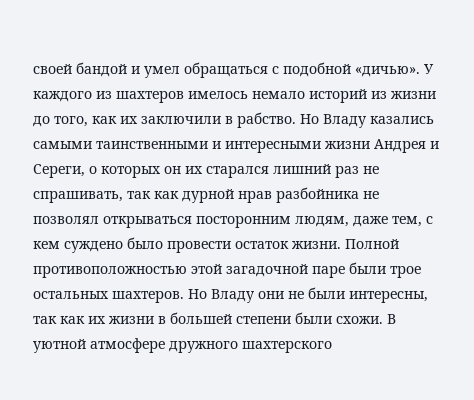своей бандой и умел обращаться с подобной «дичью». У каждого из шахтеров имелось немало историй из жизни до того, как их заключили в рабство. Но Владу казались самыми таинственными и интересными жизни Андрея и Сереги, о которых он их старался лишний раз не спрашивать, так как дурной нрав разбойника не позволял открываться посторонним людям, даже тем, с кем суждено было провести остаток жизни. Полной противоположностью этой загадочной паре были трое остальных шахтеров. Но Владу они не были интересны, так как их жизни в большей степени были схожи. В уютной атмосфере дружного шахтерского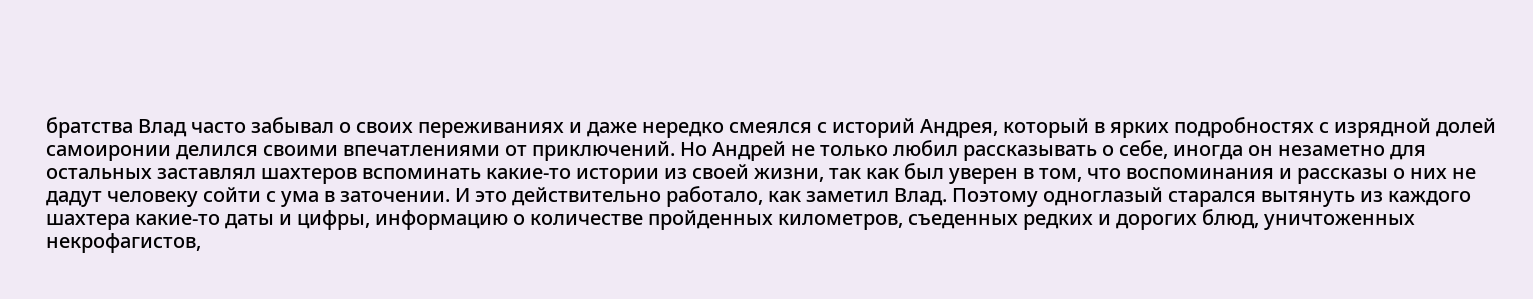братства Влад часто забывал о своих переживаниях и даже нередко смеялся с историй Андрея, который в ярких подробностях с изрядной долей самоиронии делился своими впечатлениями от приключений. Но Андрей не только любил рассказывать о себе, иногда он незаметно для остальных заставлял шахтеров вспоминать какие-то истории из своей жизни, так как был уверен в том, что воспоминания и рассказы о них не дадут человеку сойти с ума в заточении. И это действительно работало, как заметил Влад. Поэтому одноглазый старался вытянуть из каждого шахтера какие-то даты и цифры, информацию о количестве пройденных километров, съеденных редких и дорогих блюд, уничтоженных некрофагистов,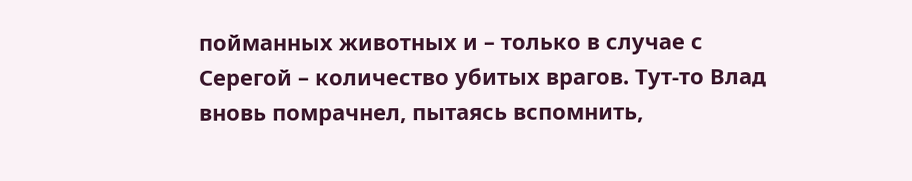пойманных животных и – только в случае с Серегой – количество убитых врагов. Тут-то Влад вновь помрачнел, пытаясь вспомнить,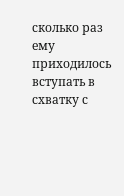сколько раз ему приходилось вступать в схватку с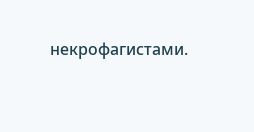некрофагистами.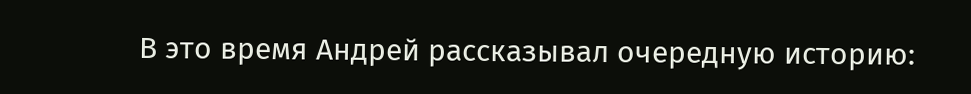В это время Андрей рассказывал очередную историю: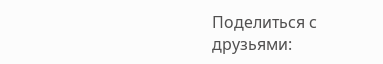Поделиться с друзьями: